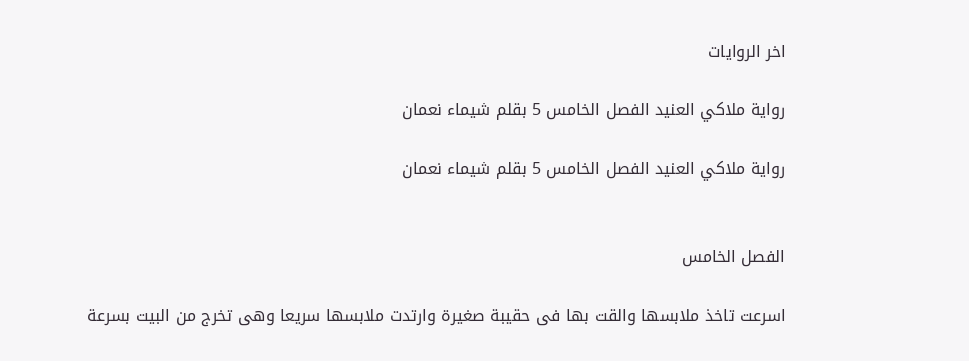اخر الروايات

رواية ملاكي العنيد الفصل الخامس 5 بقلم شيماء نعمان

رواية ملاكي العنيد الفصل الخامس 5 بقلم شيماء نعمان


الفصل الخامس

اسرعت تاخذ ملابسها والقت بها فى حقيبة صغيرة وارتدت ملابسها سريعا وهى تخرج من البيت بسرعة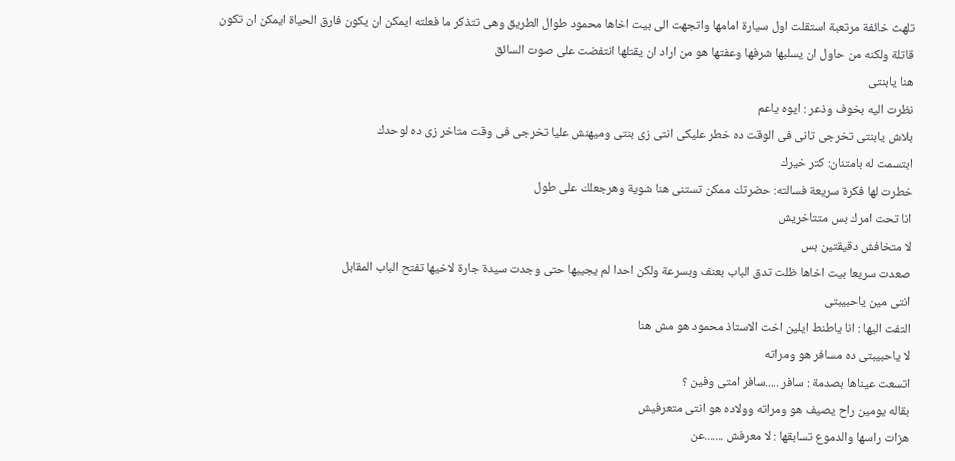تلهث خائفة مرتعبة استقلت اول سيارة امامها واتجهت الى بيت اخاها محمود طوال الطريق وهى تتذكر ما فعلته ايمكن ان يكون فارق الحياة ايمكن ان تكون قاتلة ولكنه من حاول ان يسلبها شرفها وعفتها هو من اراد ان يقتلها انتفضت على صوت السائق
هنا يابنتى
نظرت اليه بخوف وذعر : ايوه ياعم
بلاش يابنتى تخرجى تانى فى الوقت ده خطر عليكى انتى زى بنتى وميهنش عليا تخرجى فى وقت متاخر زى ده لوحدك
ابتسمت له بامتنان: كتر خيرك
خطرت لها فكرة سريعة فسالته: حضرتك ممكن تستنى هنا شوية وهرجعلك على طول
انا تحت امرك بس متتاخريش
لا متخافش دقيقتين بس
صعدت سريعا بيت اخاها ظلت تدق الباب بعنف وبسرعة ولكن احدا لم يجيبها حتى وجدت سيدة جارة لاخيها تفتح الباب المقابل
انتى مين ياحبيبتى
التفت اليها : انا ياطنط ايلين اخت الاستاذ محمود هو مش هنا
لا ياحبيبتى ده مسافر هو ومراته
اتسعت عيناها بصدمة : سافر .....سافر امتى وفين ؟
بقاله يومين راح يصيف هو ومراته وولاده هو انتى متعرفيش
هزات راسها والدموع تسابقها : لا معرفش .......عن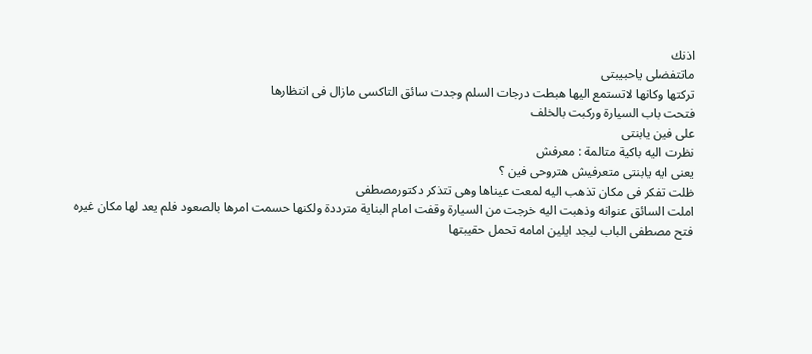اذنك
ماتتفضلى ياحبيبتى
تركتها وكانها لاتستمع اليها هبطت درجات السلم وجدت سائق التاكسى مازال فى انتظارها
فتحت باب السيارة وركبت بالخلف
على فين يابنتى
نظرت اليه باكية متالمة : معرفش
يعنى ايه يابنتى متعرفيش هتروحى فين ؟
ظلت تفكر فى مكان تذهب اليه لمعت عيناها وهى تتذكر دكتورمصطفى
املت السائق عنوانه وذهبت اليه خرجت من السيارة وقفت امام البناية مترددة ولكنها حسمت امرها بالصعود فلم يعد لها مكان غيره
فتح مصطفى الباب ليجد ايلين امامه تحمل حقيبتها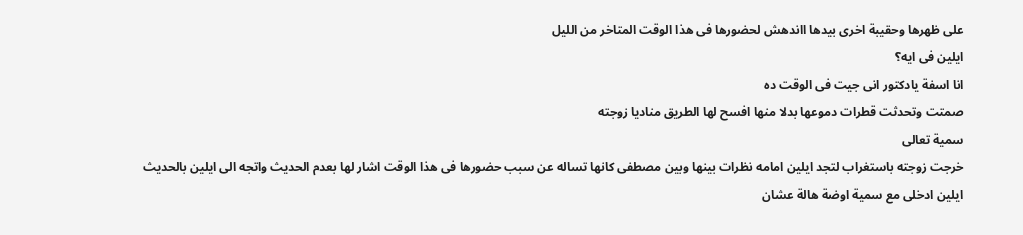على ظهرها وحقيبة اخرى بيدها ااندهش لحضورها فى هذا الوقت المتاخر من الليل
ايلين فى ايه؟
انا اسفة يادكتور انى جيت فى الوقت ده
صمتت وتحدثت قطرات دموعها بدلا منها افسح لها الطريق مناديا زوجته
سمية تعالى
خرجت زوجته باستغراب لتجد ايلين امامه نظرات بينها وبين مصطفى كانها تساله عن سبب حضورها فى هذا الوقت اشار لها بعدم الحديث واتجه الى ايلين بالحديث
ايلين ادخلى مع سمية اوضة هالة عشان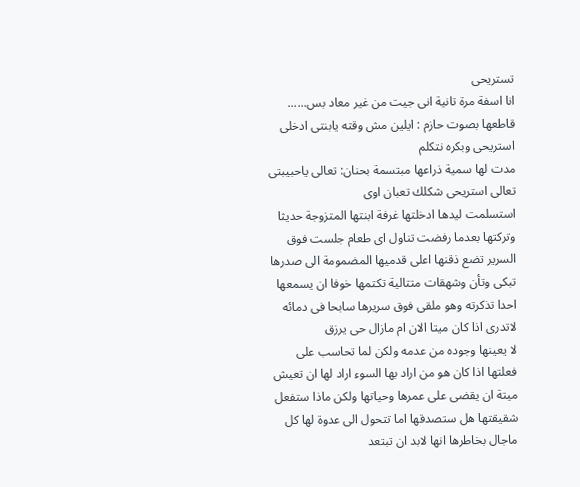تستريحى
انا اسفة مرة تانية انى جيت من غير معاد بس......
قاطعها بصوت حازم : ايلين مش وقته يابنتى ادخلى استريحى وبكره نتكلم
مدت لها سمية ذراعها مبتسمة بحنان: تعالى ياحبيبتى تعالى استريحى شكلك تعبان اوى
استسلمت ليدها ادخلتها غرفة ابنتها المتزوجة حديثا وتركتها بعدما رفضت تناول اى طعام جلست فوق السرير تضع ذقنها اعلى قدميها المضمومة الى صدرها تبكى وتأن وشهقات متتالية تكتمها خوفا ان يسمعها احدا تذكرته وهو ملقى فوق سريرها سابحا فى دمائه لاتدرى اذا كان ميتا الان ام مازال حى يرزق
لا يعينها وجوده من عدمه ولكن لما تحاسب على فعلتها اذا كان هو من اراد بها السوء اراد لها ان تعيش ميتة ان يقضى على عمرها وحياتها ولكن ماذا ستفعل شقيقتها هل ستصدقها اما تتحول الى عدوة لها كل ماجال بخاطرها انها لابد ان تبتعد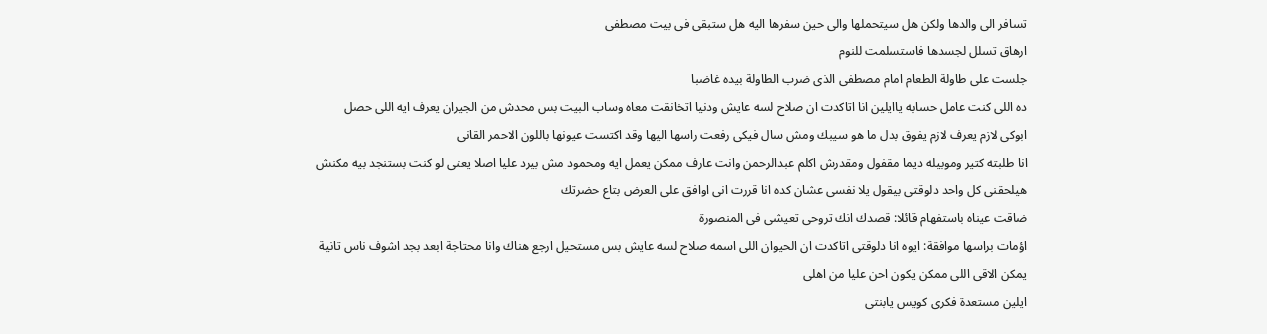تسافر الى والدها ولكن هل سيتحملها والى حين سفرها اليه هل ستبقى فى بيت مصطفى
ارهاق تسلل لجسدها فاستسلمت للنوم
جلست على طاولة الطعام امام مصطفى الذى ضرب الطاولة بيده غاضبا
ده اللى كنت عامل حسابه ياايلين انا اتاكدت ان صلاح لسه عايش ودنيا اتخانقت معاه وساب البيت بس محدش من الجيران يعرف ايه اللى حصل
ابوكى لازم يعرف لازم يفوق بدل ما هو سيبك ومش سال فيكى رفعت راسها اليها وقد اكتست عيونها باللون الاحمر القانى
انا طلبته كتير وموبيله ديما مقفول ومقدرش اكلم عبدالرحمن وانت عارف ممكن يعمل ايه ومحمود مش بيرد عليا اصلا يعنى لو كنت بستنجد بيه مكنش هيلحقنى كل واحد دلوقتى بيقول يلا نفسى عشان كده انا قررت انى اوافق على العرض بتاع حضرتك
ضاقت عيناه باستفهام قائلا: قصدك انك تروحى تعيشى فى المنصورة
اؤمات براسها موافقة: ايوه انا دلوقتى اتاكدت ان الحيوان اللى اسمه صلاح لسه عايش بس مستحيل ارجع هناك وانا محتاجة ابعد بجد اشوف ناس تانية يمكن الاقى اللى ممكن يكون احن عليا من اهلى
ايلين مستعدة فكرى كويس يابنتى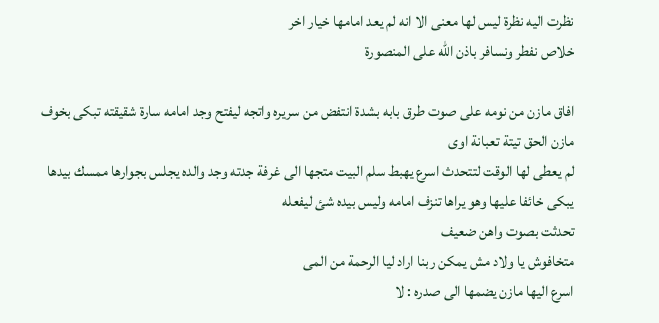نظرت اليه نظرة ليس لها معنى الا انه لم يعد امامها خيار اخر
خلاص نفطر ونسافر باذن الله على المنصورة

افاق مازن من نومه على صوت طرق بابه بشدة انتفض من سريره واتجه ليفتح وجد امامه سارة شقيقته تبكى بخوف
مازن الحق تيتة تعبانة اوى
لم يعطى لها الوقت لتتحدث اسرع يهبط سلم البيت متجها الى غرفة جدته وجد والده يجلس بجوارها ممسك بيدها يبكى خائفا عليها وهو يراها تنزف امامه وليس بيده شئ ليفعله
تحدثت بصوت واهن ضعيف
متخافوش يا ولاد مش يمكن ربنا اراد ليا الرحمة من المى
اسرع اليها مازن يضمها الى صدره : لا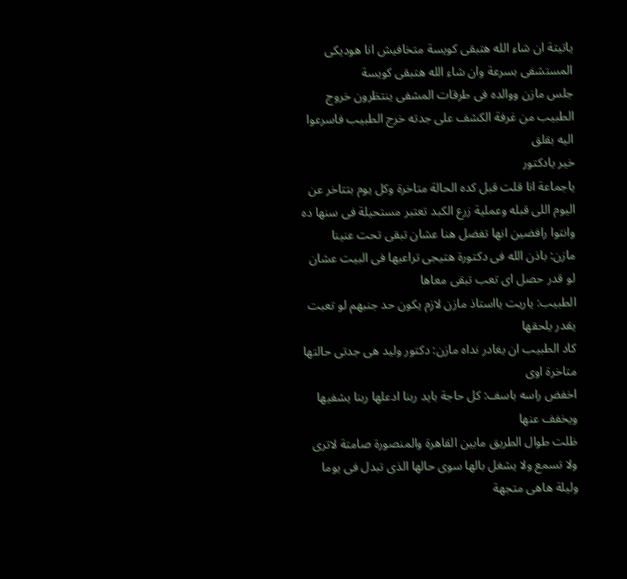ياتيتة ان شاء الله هتبقى كويسة متخافيش انا هوديكى المستشفى بسرعة وان شاء الله هتبقى كويسة
جلس مازن ووالده فى طرقات المشفى ينتظرون خروج الطبيب من غرفة الكشف على جدته خرج الطبيب فاسرعوا اليه بقلق
خير يادكتور
ياجماعة انا قلت قبل كده الحالة متاخرة وكل يوم بتتاخر عن اليوم اللى قبله وعملية زرع الكبد تعتبر مستحيلة فى سنها ده وانتوا رافضين انها تفضل هنا عشان تبقى تحت عنينا
مازن: باذن الله فى دكتورة هتيجى تراعيها فى البيت عشان لو قدر حصل اى تعب تبقى معاها
الطبيب: ياريت يااستاذ مازن لازم يكون حد جنبهم لو تعبت يقدر يلحقها
كاد الطبيب ان يغادر نداه مازن: دكتور وليد هى جدتى حالتها متاخرة اوى
اخفض راسه باسف: كل حاجة بايد ربنا ادعلها ربنا يشفيها ويخفف عنها
ظلت طوال الطريق مابين القاهرة والمنصورة صامتة لاترى ولا تسمع ولا يشغل بالها سوى حالها الذى تبدل فى يوما وليلة هاهى متجهة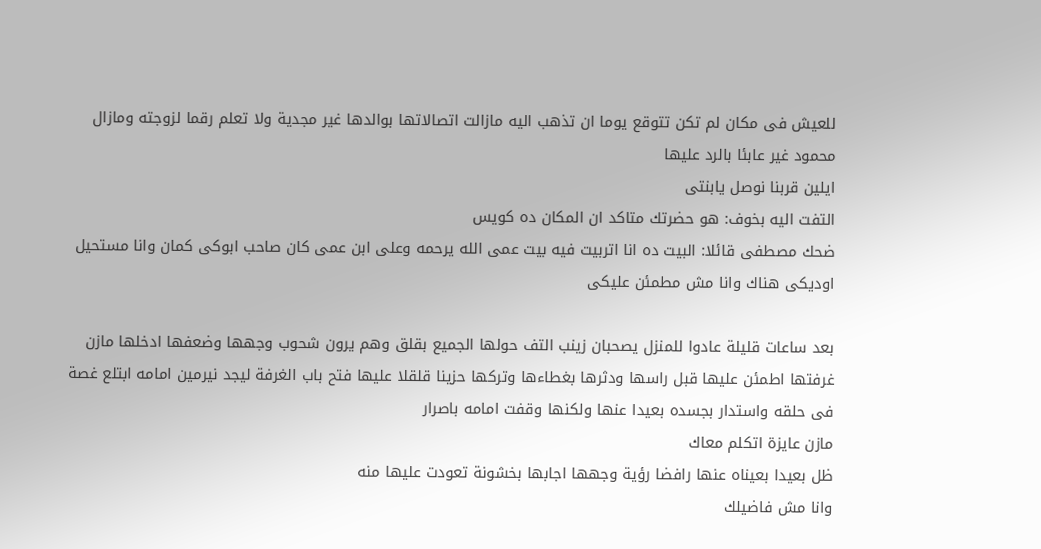للعيش فى مكان لم تكن تتوقع يوما ان تذهب اليه مازالت اتصالاتها بوالدها غير مجدية ولا تعلم رقما لزوجته ومازال محمود غير عابئا بالرد عليها
ايلين قربنا نوصل يابنتى
التفت اليه بخوف: هو حضرتك متاكد ان المكان ده كويس
ضحك مصطفى قائلا: البيت ده انا اتربيت فيه بيت عمى الله يرحمه وعلى ابن عمى كان صاحب ابوكى كمان وانا مستحيل اوديكى هناك وانا مش مطمئن عليكى

بعد ساعات قليلة عادوا للمنزل يصحبان زينب التف حولها الجميع بقلق وهم يرون شحوب وجهها وضعفها ادخلها مازن غرفتها اطمئن عليها قبل راسها ودثرها بغطاءها وتركها حزينا قلقلا عليها فتح باب الغرفة ليجد نيرمين امامه ابتلع غصة فى حلقه واستدار بجسده بعيدا عنها ولكنها وقفت امامه باصرار
مازن عايزة اتكلم معاك
ظل بعيدا بعيناه عنها رافضا رؤية وجهها اجابها بخشونة تعودت عليها منه
وانا مش فاضيلك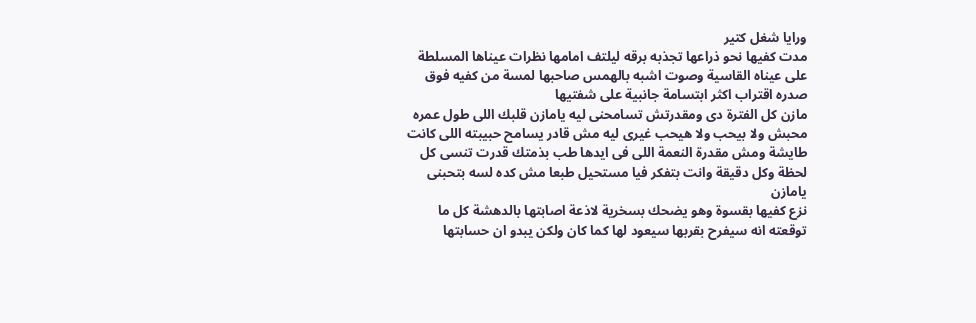ورايا شغل كتير
مدت كفيها نحو ذراعها تجذبه برقه ليلتف امامها نظرات عيناها المسلطة على عيناه القاسية وصوت اشبه بالهمس صاحبها لمسة من كفيه فوق صدره اقتراب اكثر ابتسامة جانبية على شفتيها
مازن كل الفترة دى ومقدرتش تسامحنى ليه يامازن قلبك اللى طول عمره محبش ولا بيحب ولا هيحب غيرى ليه مش قادر يسامح حبيبته اللى كانت طايشة ومش مقدرة النعمة اللى فى ايدها طب بذمتك قدرت تنسى كل لحظة وكل دقيقة وانت بتفكر فيا مستحيل طبعا مش كده لسه بتحبنى يامازن
نزع كفيها بقسوة وهو يضحك بسخرية لاذعة اصابتها بالدهشة كل ما توقعته انه سيفرح بقربها سيعود لها كما كان ولكن يبدو ان حسابتها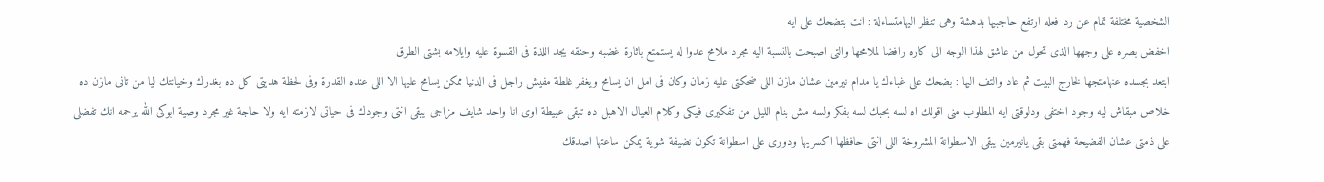الشخصية مختلفة تمام عن رد فعله ارتفع حاجبيها بدهشة وهى تنظر اليهامتساءلة : انت بتضحك على ايه
اخفض بصره على وجهها الذى تحول من عاشق لهذا الوجه الى كاره رافضا لملامحها والتى اصبحت بالنسبة اليه مجرد ملامح عدوا له يستمتع باثارة غضبه وحنقه يجد اللذة فى القسوة عليه وايلامه بشتى الطرق
ابتعد بجسده عنهامتجها لخارج البيت ثم عاد والتف اليها : بضحك على غباءك يا مدام نيرمين عشان مازن اللى ضحكتى عليه زمان وكان فى امل ان يسامح ويغفر غلطة مفيش راجل فى الدنيا ممكن يسامح عليها الا اللى عنده القدرة وفى لحظة هديتى كل ده بغدرك وخيانتك ليا من تانى مازن ده خلاص مبقاش ليه وجود اختفى ودلوقتى ايه المطلوب منى اقولك اه لسه بحبك لسه بفكر ولسه مش بنام الليل من تفكيرى فيكى وكلام العيال الاهبل ده تبقى عبيطة اوى انا واحد شايف مزاجى يبقى انتى وجودك فى حياتى لازمته ايه ولا حاجة غير مجرد وصية ابوكى الله يرحمه انك تفضلى على ذمتى عشان الفضيحة فهمتى بقى يانيرمين يبقى الاسطوانة المشروخة اللى انتى حافظها اكسريها ودورى على اسطوانة تكون نضيفة شوية يمكن ساعتها اصدقك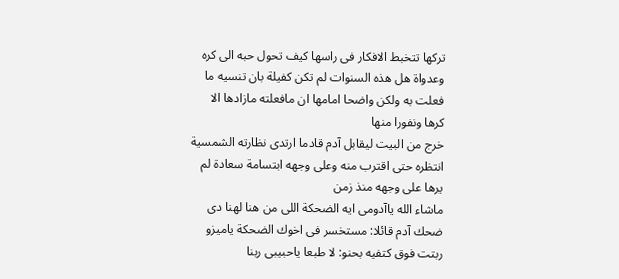تركها تتخبط الافكار فى راسها كيف تحول حبه الى كره وعدواة هل هذه السنوات لم تكن كفيلة بان تنسيه ما فعلت به ولكن واضحا امامها ان مافعلته مازادها الا كرها ونفورا منها
خرج من البيت ليقابل آدم قادما ارتدى نظارته الشمسية انتظره حتى اقترب منه وعلى وجهه ابتسامة سعادة لم يرها على وجهه منذ زمن
ماشاء الله ياآدومى ايه الضحكة اللى من هنا لهنا دى
ضحك آدم قائلا: مستخسر فى اخوك الضحكة ياميزو
ربتت فوق كتفيه بحنو: لا طبعا ياحبيبى ربنا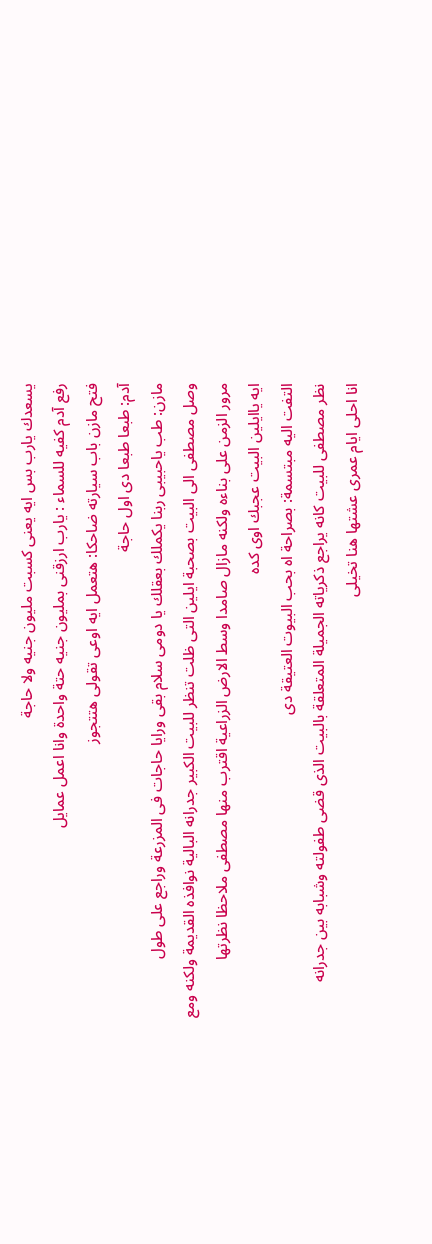يسعدك يارب بس ايه يعنى كسبت مليون جنيه ولا حاجة
رفع آدم كفيه للسماء : يارب ارزقنى بمليون جنيه حتة واحدة وانا اعمل عمايل
فتح مازن باب سيارته ضاحكا: هتعمل ايه اوعى تقولى هتتجوز
آدم: طبعا طبعا دى اول حاجة
مازن: طب ياحبيبى ربنا يكملك بعقلك يا دومى سلام بقى ورايا حاجات فى المزرعة وراجع على طول
وصل مصطفى الى البيت بصحبة ايلين التى ظلت تنظر للبيت الكبير جدرانه البالية نوافذه القديمة ولكنه ومع مرور الزمن على بناءه ولكنه مازال صامدا وسط الارض الزراعية اقترب منها مصطفى ملاحظا نظرتها
ايه ياايلين البيت عجبك اوى كده
التفت اليه مبتسمة: بصراحة اه بحب البيوت العتيقة دى
نظر مصطفى للبيت كانه يراجع ذكرياته الجميلة المتعلقة بالبيت الذى قضى طفولته وشبابه بين جدرانه
انا احلى ايام عمرى عشتها هنا تخيلى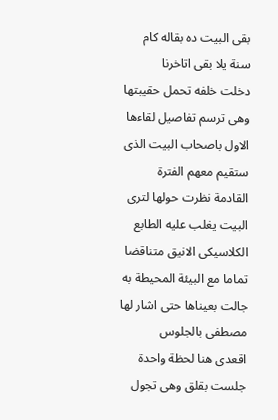بقى البيت ده بقاله كام سنة يلا بقى اتاخرنا
دخلت خلفه تحمل حقيبتها وهى ترسم تفاصيل لقاءها الاول باصحاب البيت الذى ستقيم معهم الفترة القادمة نظرت حولها لترى البيت يغلب عليه الطابع الكلاسيكى الانيق متناقضا تماما مع البيئة المحيطة به جالت بعيناها حتى اشار لها مصطفى بالجلوس
اقعدى هنا لحظة واحدة
جلست بقلق وهى تجول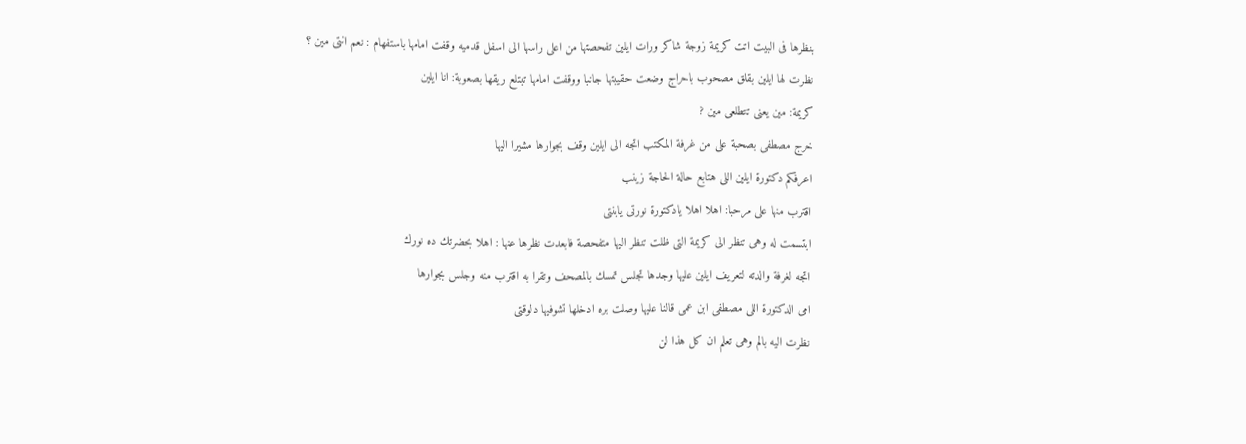بنظرها فى البيت اتت كريمة زوجة شاكر ورات ايلين تفحصتها من اعلى راسها الى اسفل قدميه وقفت امامها باستفهام : نعم انتى مين ؟
نظرت لها ايلين بقلق مصحوب باحراج وضعت حقيبتها جانبا ووقفت امامها تبتلع ريقها بصعوبة: انا ايلين
كريمة: مين يعنى تتطلعى مين ?
خرج مصطفى بصحبة على من غرفة المكتب اتجه الى ايلين وقف بجوارها مشيرا اليها
اعرفكم دكتورة ايلين اللى هتابع حالة الحاجة زينب
اقترب منها على مرحبا: اهلا اهلا يادكتورة نورتى يابنتى
ابتسمت له وهى تنظر الى كريمة التى ظلت تنظر اليها متفحصة فابعدت نظرها عنها : اهلا بحضرتك ده نورك
اتجه لغرفة والدته لتعريف ايلين عليها وجدها تجلس تمسك بالمصحف وتقرا به اقترب منه وجلس بجوارها
امى الدكتورة اللى مصطفى ابن عمى قالنا عليها وصلت بره ادخلها تشوفيها دلوقتى
نظرت اليه بالم وهى تعلم ان كل هذا لن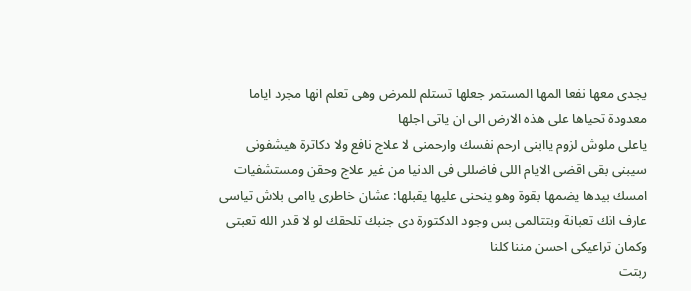يجدى معها نفعا المها المستمر جعلها تستلم للمرض وهى تعلم انها مجرد اياما معدودة تحياها على هذه الارض الى ان ياتى اجلها
ياعلى ملوش لزوم ياابنى ارحم نفسك وارحمنى لا علاج نافع ولا دكاترة هيشفونى سيبنى بقى اقضى الايام اللى فاضللى فى الدنيا من غير علاج وحقن ومستشفيات
امسك بيدها يضمها بقوة وهو ينحنى عليها يقبلها: عشان خاطرى ياامى بلاش تياسى عارف انك تعبانة وبتتالمى بس وجود الدكتورة دى جنبك تلحقك لو لا قدر الله تعبتى وكمان تراعيكى احسن مننا كلنا
ربتت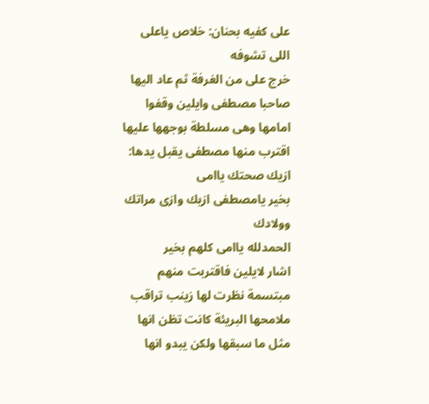على كفيه بحنان: خلاص ياعلى اللى تشوفه
خرج على من الغرفة ثم عاد اليها صاحبا مصطفى وايلين وقفوا امامها وهى مسلطة بوجهها عليها اقترب منها مصطفى يقبل يدها: ازيك صحتك ياامى
بخير يامصطفى ازيك وازى مراتك وولادك
الحمدلله ياامى كلهم بخير
اشار لايلين فاقتربت منهم مبتسمة نظرت لها زينب تراقب ملامحها البريئة كانت تظن انها مثل ما سبقها ولكن يبدو انها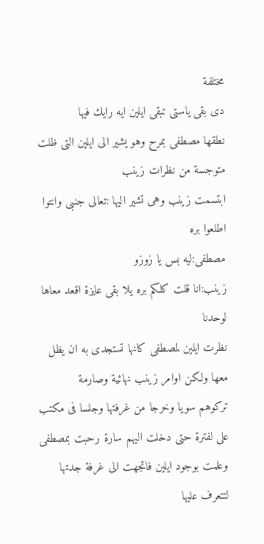مختلفة
دى بقى ياستى تبقى ايلين ايه رايك فيها
نطقها مصطفى بمرح وهو يشير الى ايلين التى ظلت متوجسة من نظرات زينب
ابتسمت زينب وهى تشير اليها :تعالى جنبى وانتوا اطلعوا بره
مصطفى:ليه بس يا زوزو
زينب:انا قلت كلكم بره يلا بقى عايزة اقعد معاها لوحدنا
نظرت ايلين لمصطفى كانها تستجدى به ان يظل معها ولكن اوامر زينب نهائية وصارمة
تركوهم سويا وخرجا من غرفتها وجلسا فى مكتب على لفترة حتى دخلت اليهم سارة رحبت بمصطفى وعلمت بوجود ايلين فاتجهت الى غرفة جدتها لتتعرف عليها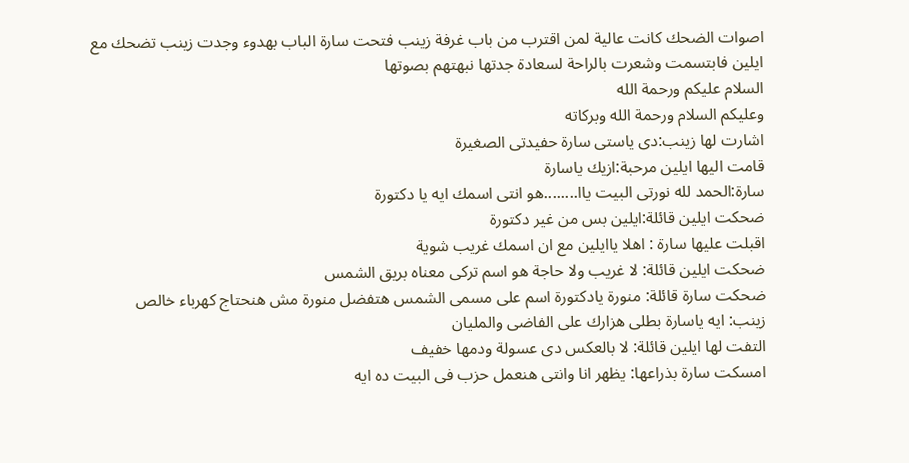اصوات الضحك كانت عالية لمن اقترب من باب غرفة زينب فتحت سارة الباب بهدوء وجدت زينب تضحك مع ايلين فابتسمت وشعرت بالراحة لسعادة جدتها نبهتهم بصوتها
السلام عليكم ورحمة الله
وعليكم السلام ورحمة الله وبركاته
اشارت لها زينب:دى ياستى سارة حفيدتى الصغيرة
قامت اليها ايلين مرحبة:ازيك ياسارة
سارة:الحمد لله نورتى البيت ياا........هو انتى اسمك ايه يا دكتورة
ضحكت ايلين قائلة:ايلين بس من غير دكتورة
اقبلت عليها سارة : اهلا ياايلين مع ان اسمك غريب شوية
ضحكت ايلين قائلة: لا غريب ولا حاجة هو اسم تركى معناه بريق الشمس
ضحكت سارة قائلة: منورة يادكتورة اسم على مسمى الشمس هتفضل منورة مش هنحتاج كهرباء خالص
زينب: ايه ياسارة بطلى هزارك على الفاضى والمليان
التفت لها ايلين قائلة: لا بالعكس دى عسولة ودمها خفيف
امسكت سارة بذراعها: يظهر انا وانتى هنعمل حزب فى البيت ده ايه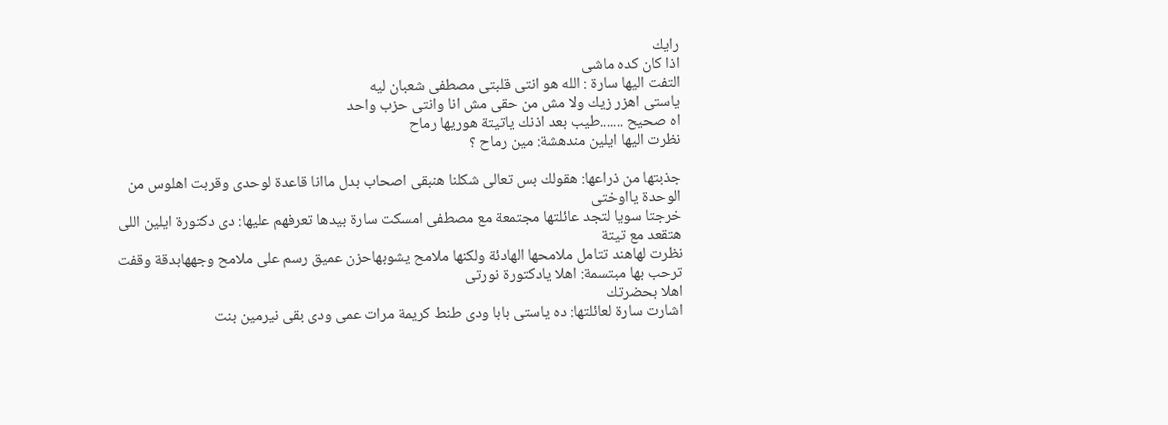رايك
اذا كان كده ماشى
التفت اليها سارة : الله هو انتى قلبتى مصطفى شعبان ليه
ياستى اهزر زيك ولا مش من حقى مش انا وانتى حزب واحد
اه صحيح .......طيب بعد اذنك ياتيتة هوريها رماح
نظرت اليها ايلين مندهشة: مين رماح ؟

جذبتها من ذراعها: هقولك بس تعالى شكلنا هنبقى اصحاب بدل ماانا قاعدة لوحدى وقربت اهلوس من الوحدة يااوختى
خرجتا سويا لتجد عائلتها مجتمعة مع مصطفى امسكت سارة بيدها تعرفهم عليها: دى دكتورة ايلين اللى هتقعد مع تيتة
نظرت لهاهند تتامل ملامحها الهادئة ولكنها ملامح يشوبهاحزن عميق رسم على ملامح وجههابدقة وقفت ترحب بها مبتسمة: اهلا يادكتورة نورتى
اهلا بحضرتك
اشارت سارة لعائلتها: ده ياستى بابا ودى طنط كريمة مرات عمى ودى بقى نيرمين بنت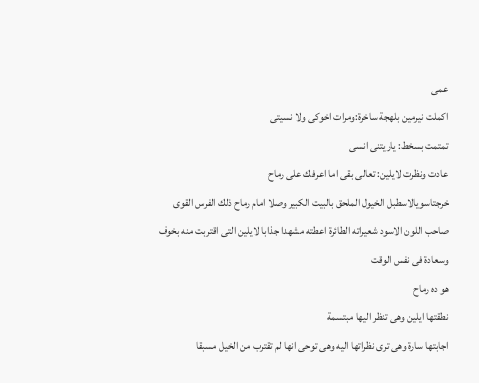عمى
اكملت نيرمين بلهجة ساخرة:ومرات اخوكى ولا نسيتى
تمتمت بسخط: ياريتنى انسى
عادت ونظرت لايلين: تعالى بقى اما اعرفك على رماح
خرجتاسويالاسطبل الخيول الملحق بالبيت الكبير وصلا امام رماح ذلك الفرس القوى صاحب اللون الاسود شعيراته الطائرة اعطته مشهدا جذابا لايلين التى اقتربت منه بخوف وسعادة فى نفس الوقت
هو ده رماح
نطقتها ايلين وهى تنظر اليها مبتسمة
اجابتها سارة وهى ترى نظراتها اليه وهى توحى انها لم تقترب من الخيل مسبقا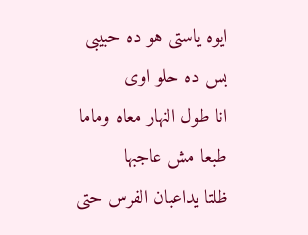ايوه ياستى هو ده حبيبى
بس ده حلو اوى
انا طول النهار معاه وماما طبعا مش عاجبها
ظلتا يداعبان الفرس حتى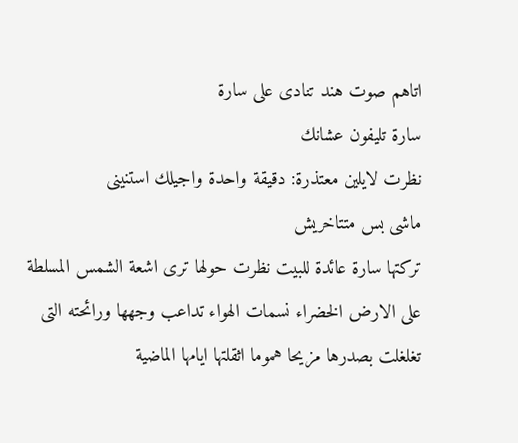اتاهم صوت هند تنادى على سارة
سارة تليفون عشانك
نظرت لايلين معتذرة: دقيقة واحدة واجيلك استنينى
ماشى بس متتاخريش
تركتها سارة عائدة للبيت نظرت حولها ترى اشعة الشمس المسلطة على الارض الخضراء نسمات الهواء تداعب وجهها ورائحته التى تغلغلت بصدرها مزيحا هموما اثقلتها ايامها الماضية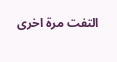التفت مرة اخرى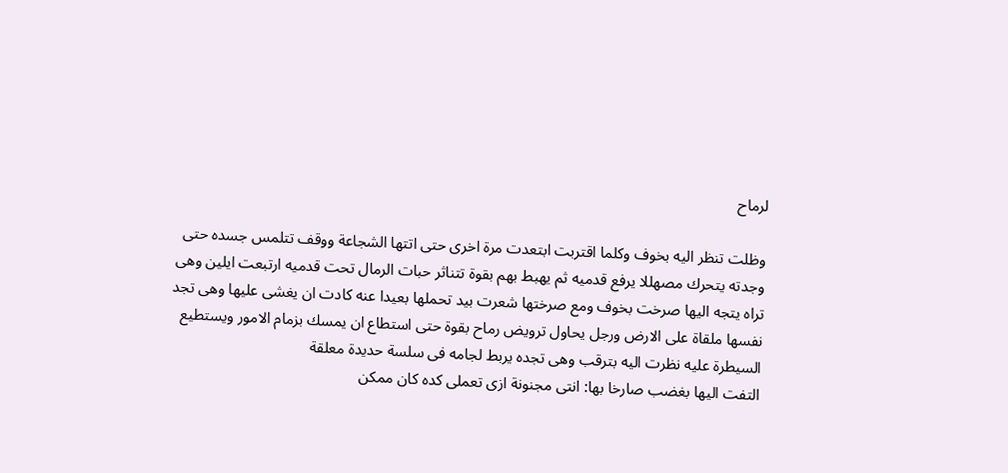لرماح

وظلت تنظر اليه بخوف وكلما اقتربت ابتعدت مرة اخرى حتى اتتها الشجاعة ووقف تتلمس جسده حتى وجدته يتحرك مصهللا يرفع قدميه ثم يهبط بهم بقوة تتناثر حبات الرمال تحت قدميه ارتبعت ايلين وهى تراه يتجه اليها صرخت بخوف ومع صرختها شعرت بيد تحملها بعيدا عنه كادت ان يغشى عليها وهى تجد نفسها ملقاة على الارض ورجل يحاول ترويض رماح بقوة حتى استطاع ان يمسك بزمام الامور ويستطيع السيطرة عليه نظرت اليه بترقب وهى تجده يربط لجامه فى سلسة حديدة معلقة
التفت اليها بغضب صارخا بها: انتى مجنونة ازى تعملى كده كان ممكن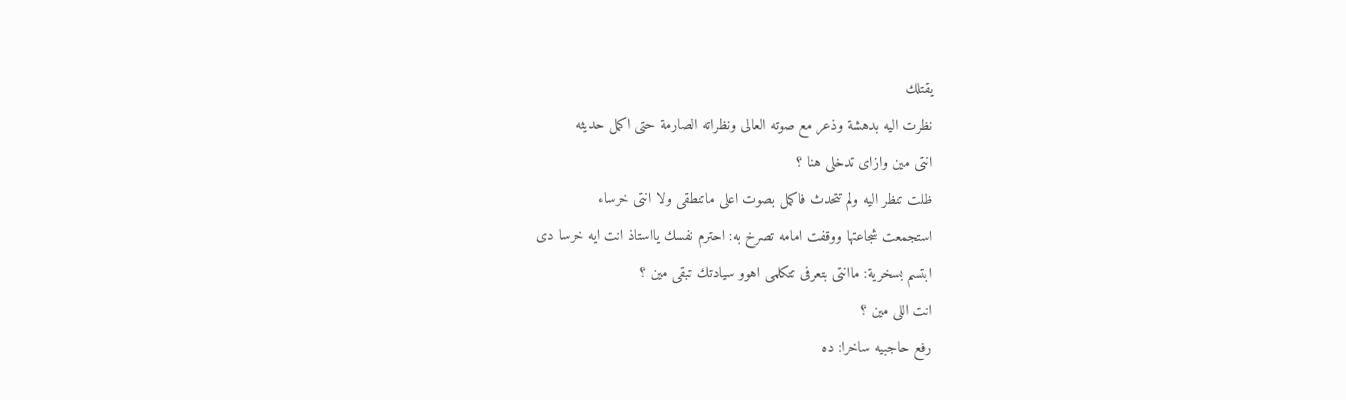يقتلك
نظرت اليه بدهشة وذعر مع صوته العالى ونظراته الصارمة حتى اكمل حديثه
انتى مين وازاى تدخلى هنا ؟
ظلت تنظر اليه ولم تتحدث فاكمل بصوت اعلى ماتنطقى ولا انتى خرساء
استجمعت شجاعتها ووقفت امامه تصرخ به: احترم نفسك يااستاذ انت ايه خرسا دى
ابتسم بسخرية: ماانتى بتعرفى تتكلمى اهوو سيادتك تبقى مين ؟
انت اللى مين ؟
رفع حاجبيه ساخرا: ده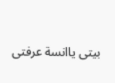بيتى ياانسة عرفتى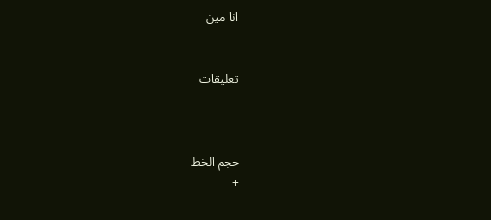انا مين


تعليقات



حجم الخط
+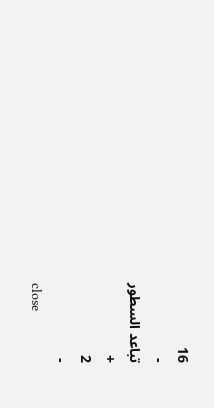16
-
تباعد السطور
+
2
-
close